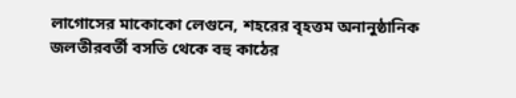লাগোসের মাকোকো লেগুনে, শহরের বৃহত্তম অনানুষ্ঠানিক জলতীরবর্তী বসতি থেকে বহু কাঠের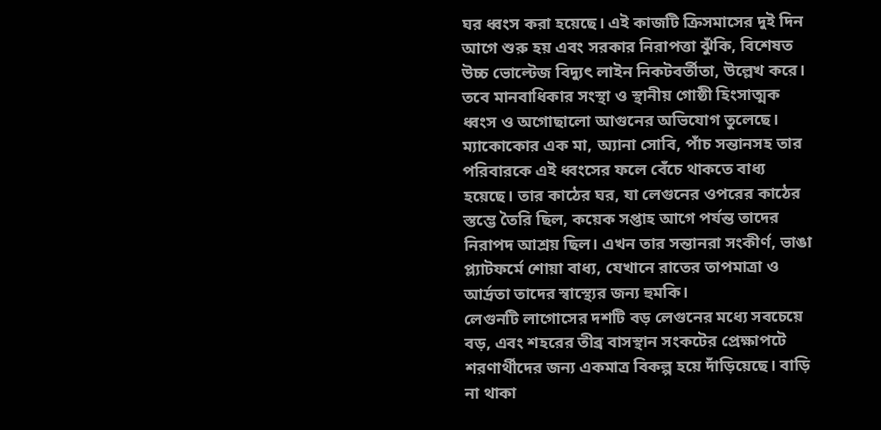ঘর ধ্বংস করা হয়েছে। এই কাজটি ক্রিসমাসের দুই দিন আগে শুরু হয় এবং সরকার নিরাপত্তা ঝুঁকি, বিশেষত উচ্চ ভোল্টেজ বিদ্যুৎ লাইন নিকটবর্তীতা, উল্লেখ করে। তবে মানবাধিকার সংস্থা ও স্থানীয় গোষ্ঠী হিংসাত্মক ধ্বংস ও অগোছালো আগুনের অভিযোগ তুলেছে।
ম্যাকোকোর এক মা, অ্যানা সোবি, পাঁচ সন্তানসহ তার পরিবারকে এই ধ্বংসের ফলে বেঁচে থাকতে বাধ্য হয়েছে। তার কাঠের ঘর, যা লেগুনের ওপরের কাঠের স্তম্ভে তৈরি ছিল, কয়েক সপ্তাহ আগে পর্যন্ত তাদের নিরাপদ আশ্রয় ছিল। এখন তার সন্তানরা সংকীর্ণ, ভাঙা প্ল্যাটফর্মে শোয়া বাধ্য, যেখানে রাতের তাপমাত্রা ও আর্দ্রতা তাদের স্বাস্থ্যের জন্য হুমকি।
লেগুনটি লাগোসের দশটি বড় লেগুনের মধ্যে সবচেয়ে বড়, এবং শহরের তীব্র বাসস্থান সংকটের প্রেক্ষাপটে শরণার্থীদের জন্য একমাত্র বিকল্প হয়ে দাঁড়িয়েছে। বাড়ি না থাকা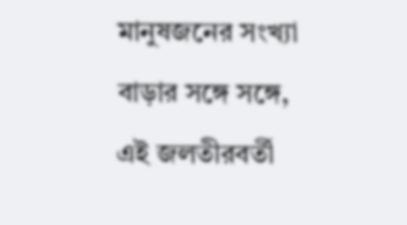মানুষজনের সংখ্যা বাড়ার সঙ্গে সঙ্গে, এই জলতীরবর্তী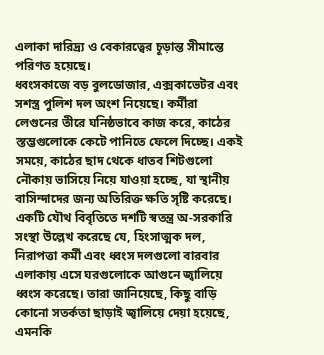এলাকা দারিদ্র্য ও বেকারত্বের চূড়ান্ত সীমান্তে পরিণত হয়েছে।
ধ্বংসকাজে বড় বুলডোজার, এক্সকাভেটর এবং সশস্ত্র পুলিশ দল অংশ নিয়েছে। কর্মীরা লেগুনের তীরে ঘনিষ্ঠভাবে কাজ করে, কাঠের স্তম্ভগুলোকে কেটে পানিতে ফেলে দিচ্ছে। একই সময়ে, কাঠের ছাদ থেকে ধাতব শিটগুলো নৌকায় ভাসিয়ে নিয়ে যাওয়া হচ্ছে, যা স্থানীয় বাসিন্দাদের জন্য অতিরিক্ত ক্ষতি সৃষ্টি করেছে।
একটি যৌথ বিবৃতিতে দশটি স্বতন্ত্র অ-সরকারি সংস্থা উল্লেখ করেছে যে, হিংসাত্মক দল, নিরাপত্তা কর্মী এবং ধ্বংস দলগুলো বারবার এলাকায় এসে ঘরগুলোকে আগুনে জ্বালিয়ে ধ্বংস করেছে। তারা জানিয়েছে, কিছু বাড়ি কোনো সতর্কতা ছাড়াই জ্বালিয়ে দেয়া হয়েছে, এমনকি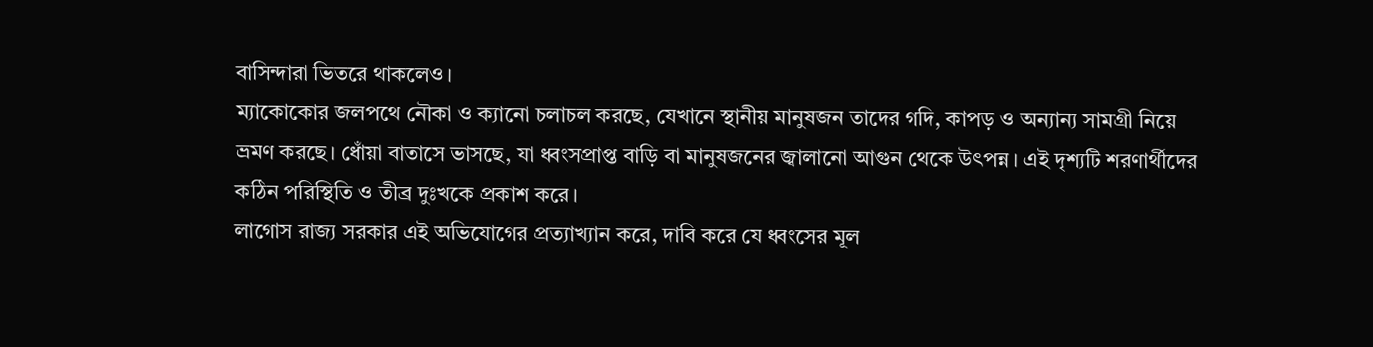বাসিন্দারা ভিতরে থাকলেও।
ম্যাকোকোর জলপথে নৌকা ও ক্যানো চলাচল করছে, যেখানে স্থানীয় মানুষজন তাদের গদি, কাপড় ও অন্যান্য সামগ্রী নিয়ে ভ্রমণ করছে। ধোঁয়া বাতাসে ভাসছে, যা ধ্বংসপ্রাপ্ত বাড়ি বা মানুষজনের জ্বালানো আগুন থেকে উৎপন্ন। এই দৃশ্যটি শরণার্থীদের কঠিন পরিস্থিতি ও তীব্র দুঃখকে প্রকাশ করে।
লাগোস রাজ্য সরকার এই অভিযোগের প্রত্যাখ্যান করে, দাবি করে যে ধ্বংসের মূল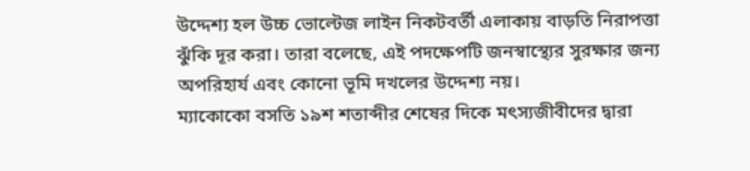উদ্দেশ্য হল উচ্চ ভোল্টেজ লাইন নিকটবর্তী এলাকায় বাড়তি নিরাপত্তা ঝুঁকি দূর করা। তারা বলেছে, এই পদক্ষেপটি জনস্বাস্থ্যের সুরক্ষার জন্য অপরিহার্য এবং কোনো ভূমি দখলের উদ্দেশ্য নয়।
ম্যাকোকো বসতি ১৯শ শতাব্দীর শেষের দিকে মৎস্যজীবীদের দ্বারা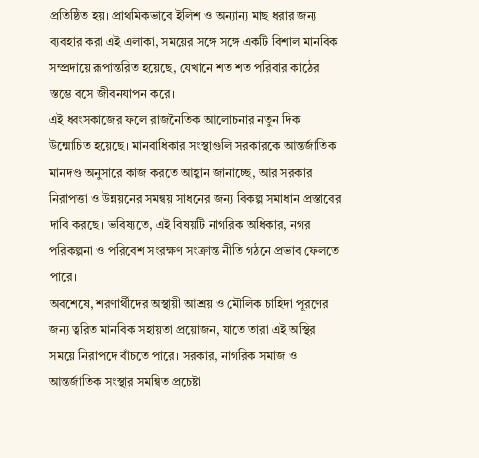প্রতিষ্ঠিত হয়। প্রাথমিকভাবে ইলিশ ও অন্যান্য মাছ ধরার জন্য ব্যবহার করা এই এলাকা, সময়ের সঙ্গে সঙ্গে একটি বিশাল মানবিক সম্প্রদায়ে রূপান্তরিত হয়েছে, যেখানে শত শত পরিবার কাঠের স্তম্ভে বসে জীবনযাপন করে।
এই ধ্বংসকাজের ফলে রাজনৈতিক আলোচনার নতুন দিক উন্মোচিত হয়েছে। মানবাধিকার সংস্থাগুলি সরকারকে আন্তর্জাতিক মানদণ্ড অনুসারে কাজ করতে আহ্বান জানাচ্ছে, আর সরকার নিরাপত্তা ও উন্নয়নের সমন্বয় সাধনের জন্য বিকল্প সমাধান প্রস্তাবের দাবি করছে। ভবিষ্যতে, এই বিষয়টি নাগরিক অধিকার, নগর পরিকল্পনা ও পরিবেশ সংরক্ষণ সংক্রান্ত নীতি গঠনে প্রভাব ফেলতে পারে।
অবশেষে, শরণার্থীদের অস্থায়ী আশ্রয় ও মৌলিক চাহিদা পূরণের জন্য ত্বরিত মানবিক সহায়তা প্রয়োজন, যাতে তারা এই অস্থির সময়ে নিরাপদে বাঁচতে পারে। সরকার, নাগরিক সমাজ ও আন্তর্জাতিক সংস্থার সমন্বিত প্রচেষ্টা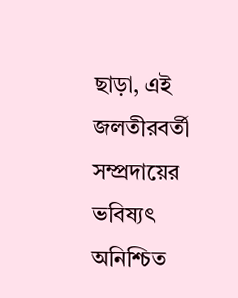ছাড়া, এই জলতীরবর্তী সম্প্রদায়ের ভবিষ্যৎ অনিশ্চিত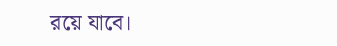রয়ে যাবে।